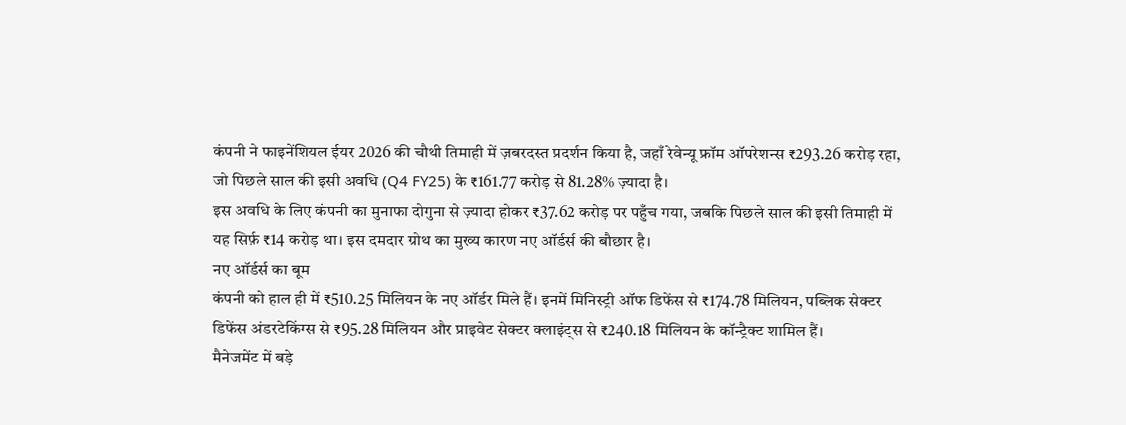कंपनी ने फाइनेंशियल ईयर 2026 की चौथी तिमाही में ज़बरदस्त प्रदर्शन किया है, जहाँ रेवेन्यू फ्रॉम ऑपरेशन्स ₹293.26 करोड़ रहा, जो पिछले साल की इसी अवधि (Q4 FY25) के ₹161.77 करोड़ से 81.28% ज़्यादा है।
इस अवधि के लिए कंपनी का मुनाफा दोगुना से ज़्यादा होकर ₹37.62 करोड़ पर पहुँच गया, जबकि पिछले साल की इसी तिमाही में यह सिर्फ़ ₹14 करोड़ था। इस दमदार ग्रोथ का मुख्य कारण नए ऑर्डर्स की बौछार है।
नए ऑर्डर्स का बूम
कंपनी को हाल ही में ₹510.25 मिलियन के नए ऑर्डर मिले हैं। इनमें मिनिस्ट्री ऑफ डिफेंस से ₹174.78 मिलियन, पब्लिक सेक्टर डिफेंस अंडरटेकिंग्स से ₹95.28 मिलियन और प्राइवेट सेक्टर क्लाइंट्स से ₹240.18 मिलियन के कॉन्ट्रैक्ट शामिल हैं।
मैनेजमेंट में बड़े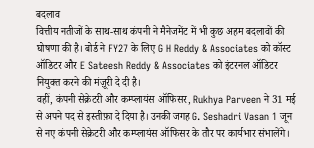बदलाव
वित्तीय नतीजों के साथ-साथ कंपनी ने मैनेजमेंट में भी कुछ अहम बदलावों की घोषणा की है। बोर्ड ने FY27 के लिए G H Reddy & Associates को कॉस्ट ऑडिटर और E Sateesh Reddy & Associates को इंटरनल ऑडिटर नियुक्त करने की मंज़ूरी दे दी है।
वहीं, कंपनी सेक्रेटरी और कम्प्लायंस ऑफिसर, Rukhya Parveen ने 31 मई से अपने पद से इस्तीफ़ा दे दिया है। उनकी जगह G. Seshadri Vasan 1 जून से नए कंपनी सेक्रेटरी और कम्प्लायंस ऑफिसर के तौर पर कार्यभार संभालेंगे।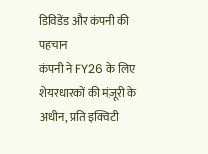डिविडेंड और कंपनी की पहचान
कंपनी ने FY26 के लिए शेयरधारकों की मंज़ूरी के अधीन, प्रति इक्विटी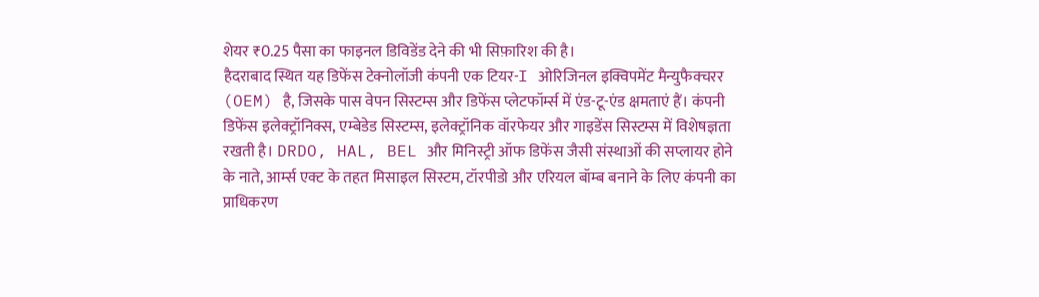शेयर ₹0.25 पैसा का फाइनल डिविडेंड देने की भी सिफ़ारिश की है।
हैदराबाद स्थित यह डिफेंस टेक्नोलॉजी कंपनी एक टियर-I ओरिजिनल इक्विपमेंट मैन्युफैक्चरर (OEM) है, जिसके पास वेपन सिस्टम्स और डिफेंस प्लेटफॉर्म्स में एंड-टू-एंड क्षमताएं हैं। कंपनी डिफेंस इलेक्ट्रॉनिक्स, एम्बेडेड सिस्टम्स, इलेक्ट्रॉनिक वॉरफेयर और गाइडेंस सिस्टम्स में विशेषज्ञता रखती है। DRDO, HAL, BEL और मिनिस्ट्री ऑफ डिफेंस जैसी संस्थाओं की सप्लायर होने के नाते, आर्म्स एक्ट के तहत मिसाइल सिस्टम, टॉरपीडो और एरियल बॉम्ब बनाने के लिए कंपनी का प्राधिकरण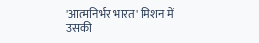'आत्मनिर्भर भारत' मिशन में उसकी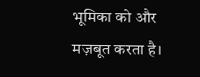भूमिका को और मज़बूत करता है।